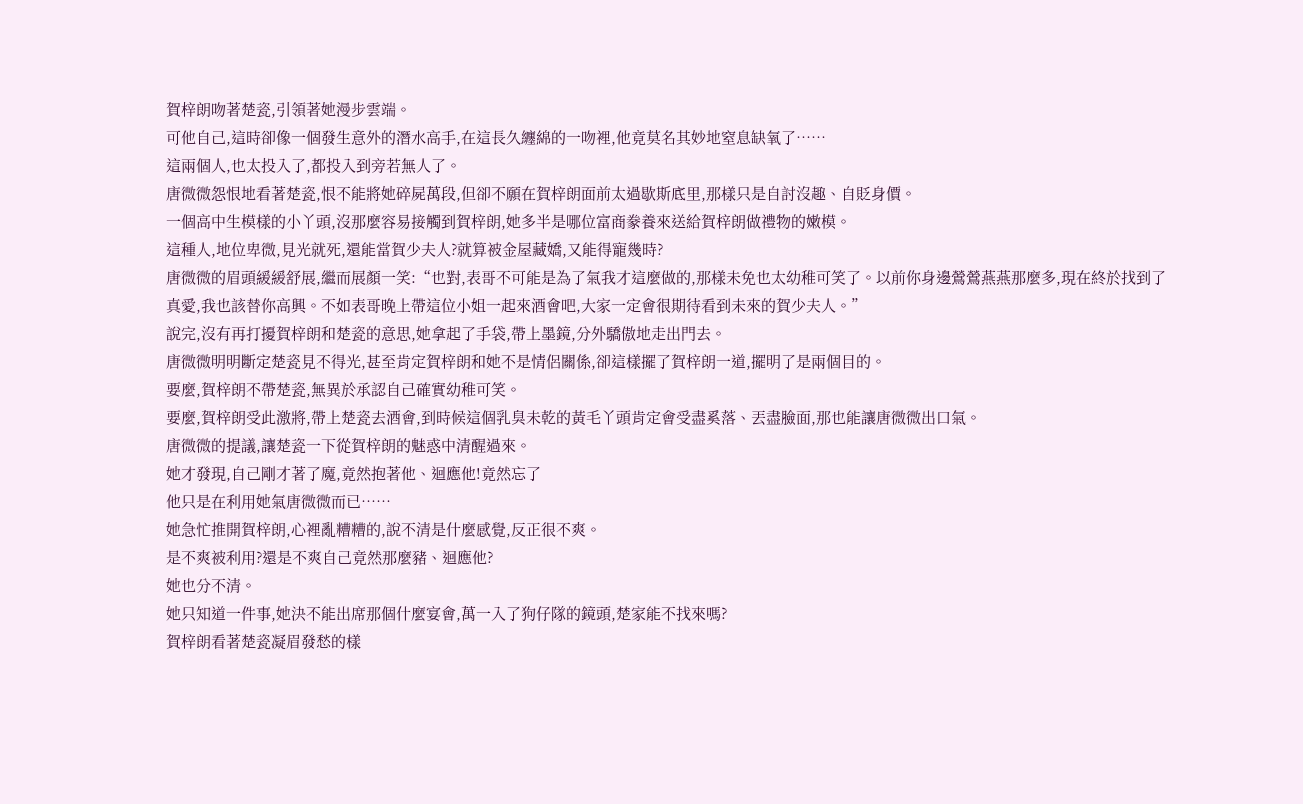賀梓朗吻著楚瓷,引領著她漫步雲端。
可他自己,這時卻像一個發生意外的潛水高手,在這長久纏綿的一吻裡,他竟莫名其妙地窒息缺氧了……
這兩個人,也太投入了,都投入到旁若無人了。
唐微微怨恨地看著楚瓷,恨不能將她碎屍萬段,但卻不願在賀梓朗面前太過歇斯底里,那樣只是自討沒趣、自貶身價。
一個高中生模樣的小丫頭,沒那麼容易接觸到賀梓朗,她多半是哪位富商豢養來送給賀梓朗做禮物的嫩模。
這種人,地位卑微,見光就死,還能當賀少夫人?就算被金屋藏嬌,又能得寵幾時?
唐微微的眉頭緩緩舒展,繼而展顏一笑:“也對,表哥不可能是為了氣我才這麼做的,那樣未免也太幼稚可笑了。以前你身邊鶯鶯燕燕那麼多,現在終於找到了真愛,我也該替你高興。不如表哥晚上帶這位小姐一起來酒會吧,大家一定會很期待看到未來的賀少夫人。”
說完,沒有再打擾賀梓朗和楚瓷的意思,她拿起了手袋,帶上墨鏡,分外驕傲地走出門去。
唐微微明明斷定楚瓷見不得光,甚至肯定賀梓朗和她不是情侶關係,卻這樣擺了賀梓朗一道,擺明了是兩個目的。
要麼,賀梓朗不帶楚瓷,無異於承認自己確實幼稚可笑。
要麼,賀梓朗受此激將,帶上楚瓷去酒會,到時候這個乳臭未乾的黃毛丫頭肯定會受盡奚落、丟盡臉面,那也能讓唐微微出口氣。
唐微微的提議,讓楚瓷一下從賀梓朗的魅惑中清醒過來。
她才發現,自己剛才著了魔,竟然抱著他、迴應他!竟然忘了
他只是在利用她氣唐微微而已……
她急忙推開賀梓朗,心裡亂糟糟的,說不清是什麼感覺,反正很不爽。
是不爽被利用?還是不爽自己竟然那麼豬、迴應他?
她也分不清。
她只知道一件事,她決不能出席那個什麼宴會,萬一入了狗仔隊的鏡頭,楚家能不找來嗎?
賀梓朗看著楚瓷凝眉發愁的樣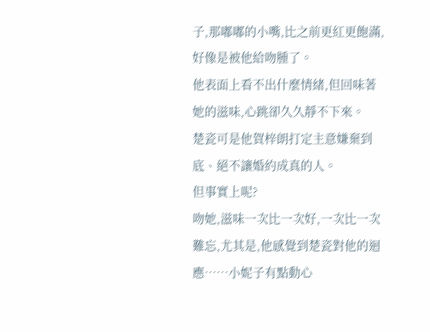子,那嘟嘟的小嘴,比之前更紅更飽滿,好像是被他給吻腫了。
他表面上看不出什麼情緒,但回味著她的滋味,心跳卻久久靜不下來。
楚瓷可是他賀梓朗打定主意嫌棄到底、絕不讓婚約成真的人。
但事實上呢?
吻她,滋味一次比一次好,一次比一次難忘,尤其是,他感覺到楚瓷對他的迴應……小妮子有點動心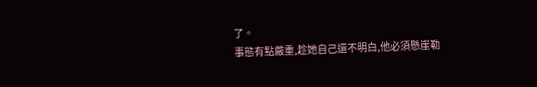了。
事態有點嚴重,趁她自己還不明白,他必須懸崖勒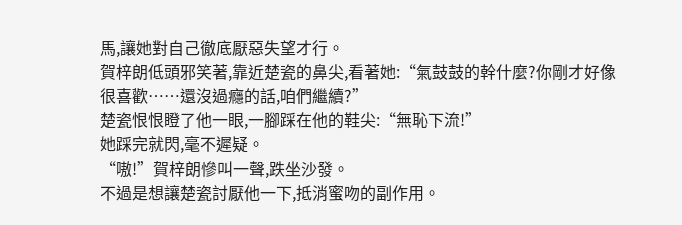馬,讓她對自己徹底厭惡失望才行。
賀梓朗低頭邪笑著,靠近楚瓷的鼻尖,看著她:“氣鼓鼓的幹什麼?你剛才好像很喜歡……還沒過癮的話,咱們繼續?”
楚瓷恨恨瞪了他一眼,一腳踩在他的鞋尖:“無恥下流!”
她踩完就閃,毫不遲疑。
“嗷!”賀梓朗慘叫一聲,跌坐沙發。
不過是想讓楚瓷討厭他一下,抵消蜜吻的副作用。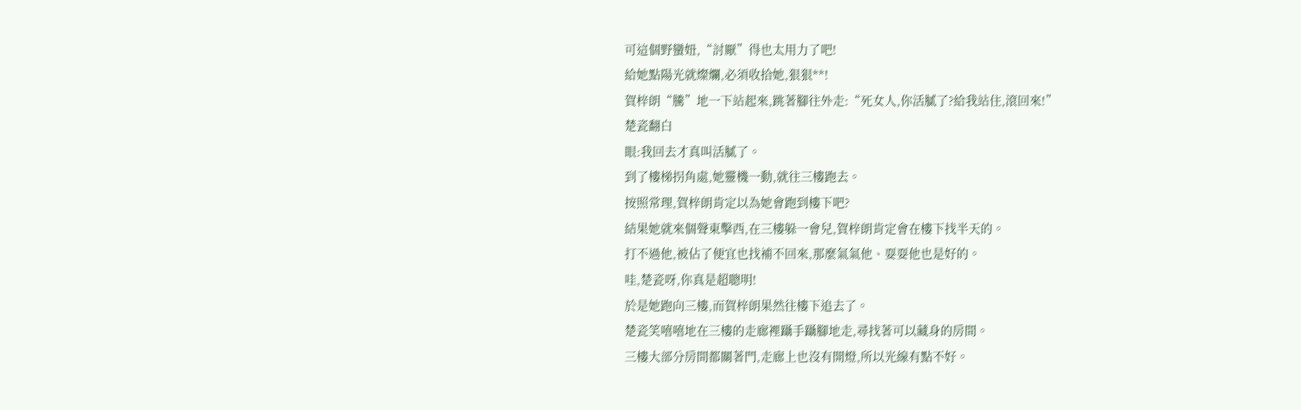可這個野蠻妞,“討厭”得也太用力了吧!
給她點陽光就燦爛,必須收拾她,狠狠**!
賀梓朗“騰”地一下站起來,跳著腳往外走:“死女人,你活膩了?給我站住,滾回來!”
楚瓷翻白
眼:我回去才真叫活膩了。
到了樓梯拐角處,她靈機一動,就往三樓跑去。
按照常理,賀梓朗肯定以為她會跑到樓下吧?
結果她就來個聲東擊西,在三樓躲一會兒,賀梓朗肯定會在樓下找半天的。
打不過他,被佔了便宜也找補不回來,那麼氣氣他、耍耍他也是好的。
哇,楚瓷呀,你真是超聰明!
於是她跑向三樓,而賀梓朗果然往樓下追去了。
楚瓷笑嘻嘻地在三樓的走廊裡躡手躡腳地走,尋找著可以藏身的房間。
三樓大部分房間都關著門,走廊上也沒有開燈,所以光線有點不好。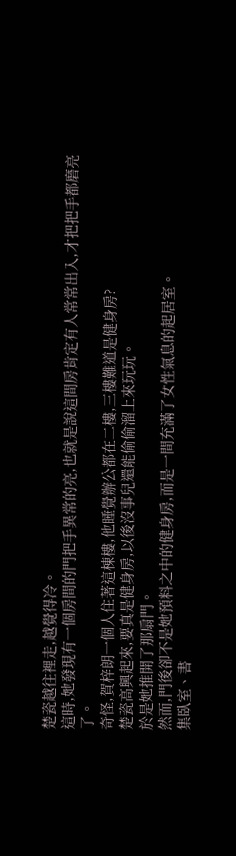楚瓷越往裡走,越覺得冷。
這時,她發現有一個房間的門把手異常的亮,也就是說這間房肯定有人常常出入,才把把手都磨亮了。
奇怪,賀梓朗一個人住著這棟樓,他睡覺辦公都在二樓,三樓難道是健身房?
楚瓷高興起來,要真是健身房,以後沒事兒還能偷偷溜上來玩玩。
於是她推開了那扇門。
然而,門後卻不是她預料之中的健身房,而是一間充滿了女性氣息的起居室。
集臥室、書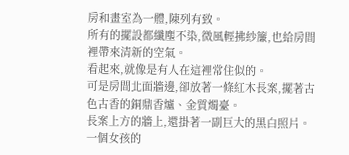房和畫室為一體,陳列有致。
所有的擺設都纖塵不染,微風輕拂紗簾,也給房間裡帶來清新的空氣。
看起來,就像是有人在這裡常住似的。
可是房間北面牆邊,卻放著一條紅木長案,擺著古色古香的銅鼎香爐、金質燭臺。
長案上方的牆上,還掛著一副巨大的黑白照片。
一個女孩的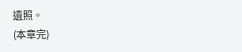遺照。
(本章完)